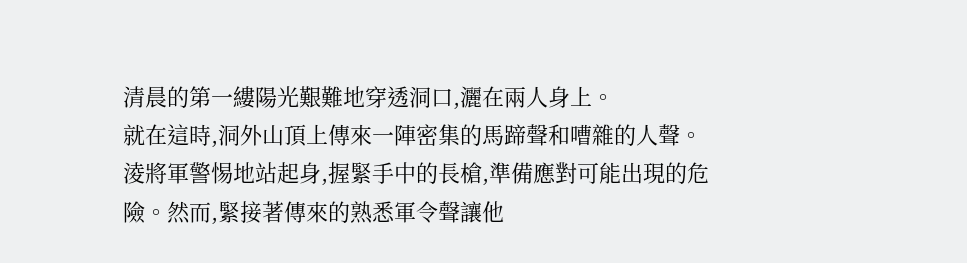清晨的第一縷陽光艱難地穿透洞口,灑在兩人身上。
就在這時,洞外山頂上傳來一陣密集的馬蹄聲和嘈雜的人聲。
淩將軍警惕地站起身,握緊手中的長槍,準備應對可能出現的危險。然而,緊接著傳來的熟悉軍令聲讓他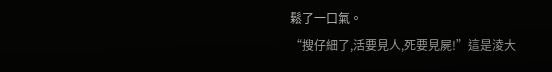鬆了一口氣。
“搜仔細了,活要見人,死要見屍!”這是淩大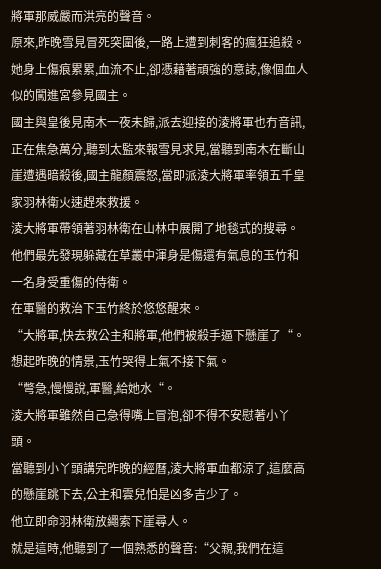將軍那威嚴而洪亮的聲音。
原來,昨晚雪見冒死突圍後,一路上遭到刺客的瘋狂追殺。
她身上傷痕累累,血流不止,卻憑藉著頑強的意誌,像個血人似的闖進宮參見國主。
國主與皇後見南木一夜未歸,派去迎接的淩將軍也冇音訊,正在焦急萬分,聽到太監來報雪見求見,當聽到南木在斷山崖遭遇暗殺後,國主龍顏震怒,當即派淩大將軍率領五千皇家羽林衛火速趕來救援。
淩大將軍帶領著羽林衛在山林中展開了地毯式的搜尋。他們最先發現躲藏在草叢中渾身是傷還有氣息的玉竹和一名身受重傷的侍衛。
在軍醫的救治下玉竹終於悠悠醒來。
“大將軍,快去救公主和將軍,他們被殺手逼下懸崖了“。
想起昨晚的情景,玉竹哭得上氣不接下氣。
“彆急,慢慢說,軍醫,給她水“。
淩大將軍雖然自己急得嘴上冒泡,卻不得不安慰著小丫頭。
當聽到小丫頭講完昨晚的經曆,淩大將軍血都涼了,這麼高的懸崖跳下去,公主和雲兒怕是凶多吉少了。
他立即命羽林衛放繩索下崖尋人。
就是這時,他聽到了一個熟悉的聲音:“父親,我們在這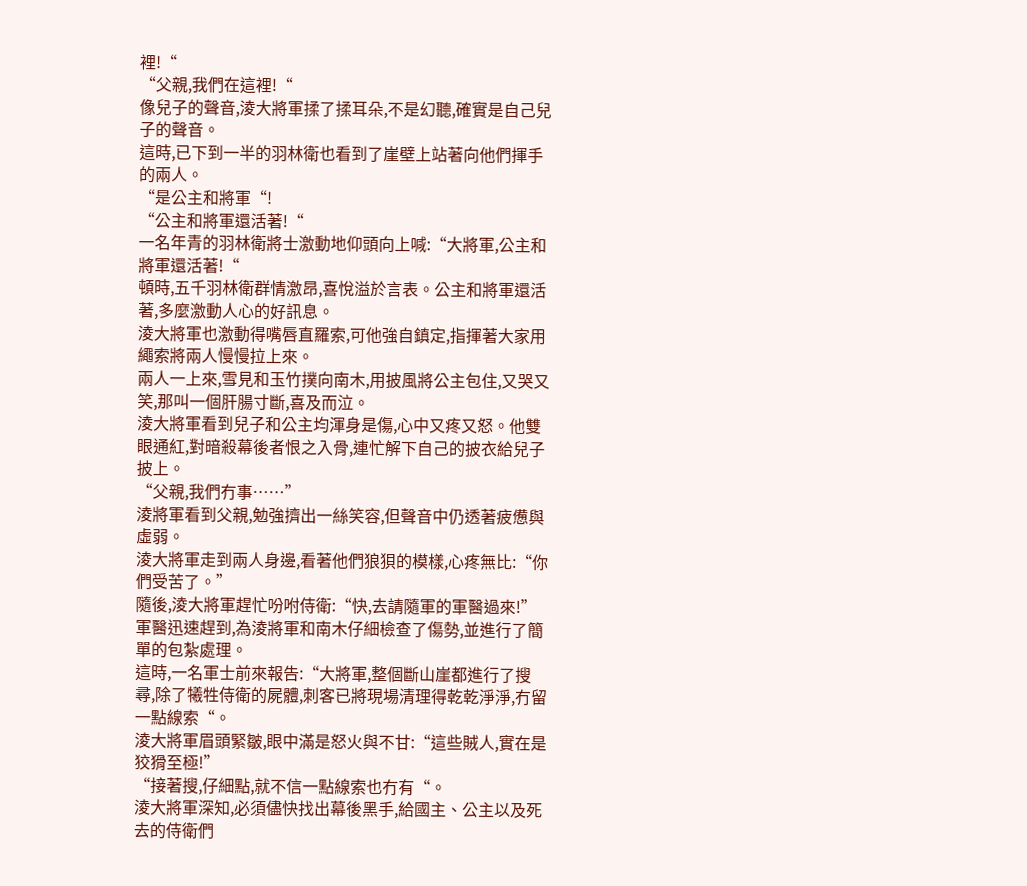裡!“
“父親,我們在這裡!“
像兒子的聲音,淩大將軍揉了揉耳朵,不是幻聽,確實是自己兒子的聲音。
這時,已下到一半的羽林衛也看到了崖壁上站著向他們揮手的兩人。
“是公主和將軍“!
“公主和將軍還活著!“
一名年青的羽林衛將士激動地仰頭向上喊:“大將軍,公主和將軍還活著!“
頓時,五千羽林衛群情激昂,喜悅溢於言表。公主和將軍還活著,多麼激動人心的好訊息。
淩大將軍也激動得嘴唇直羅索,可他強自鎮定,指揮著大家用繩索將兩人慢慢拉上來。
兩人一上來,雪見和玉竹撲向南木,用披風將公主包住,又哭又笑,那叫一個肝腸寸斷,喜及而泣。
淩大將軍看到兒子和公主均渾身是傷,心中又疼又怒。他雙眼通紅,對暗殺幕後者恨之入骨,連忙解下自己的披衣給兒子披上。
“父親,我們冇事……”
淩將軍看到父親,勉強擠出一絲笑容,但聲音中仍透著疲憊與虛弱。
淩大將軍走到兩人身邊,看著他們狼狽的模樣,心疼無比:“你們受苦了。”
隨後,淩大將軍趕忙吩咐侍衛:“快,去請隨軍的軍醫過來!”軍醫迅速趕到,為淩將軍和南木仔細檢查了傷勢,並進行了簡單的包紮處理。
這時,一名軍士前來報告:“大將軍,整個斷山崖都進行了搜尋,除了犧牲侍衛的屍體,刺客已將現場清理得乾乾淨淨,冇留一點線索“。
淩大將軍眉頭緊皺,眼中滿是怒火與不甘:“這些賊人,實在是狡猾至極!”
“接著搜,仔細點,就不信一點線索也冇有“。
淩大將軍深知,必須儘快找出幕後黑手,給國主、公主以及死去的侍衛們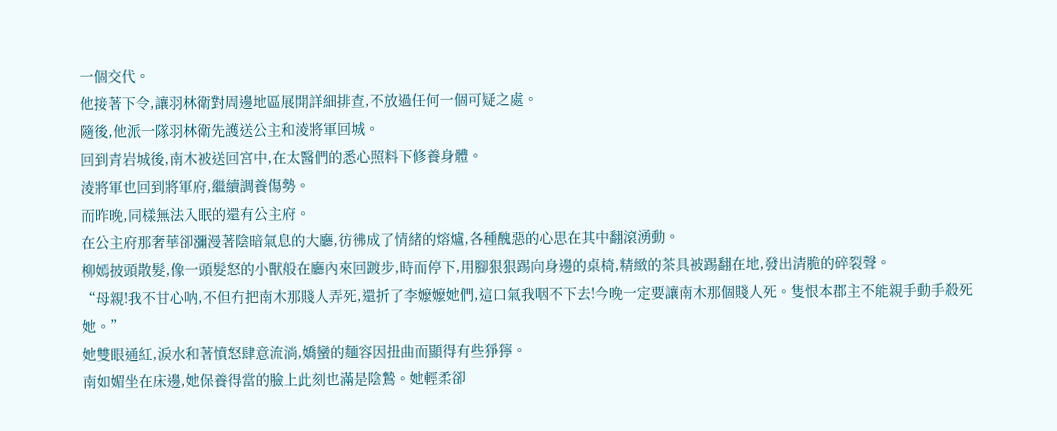一個交代。
他接著下令,讓羽林衛對周邊地區展開詳細排查,不放過任何一個可疑之處。
隨後,他派一隊羽林衛先護送公主和淩將軍回城。
回到青岩城後,南木被送回宮中,在太醫們的悉心照料下修養身體。
淩將軍也回到將軍府,繼續調養傷勢。
而昨晚,同樣無法入眠的還有公主府。
在公主府那奢華卻瀰漫著陰暗氣息的大廳,彷彿成了情緒的熔爐,各種醜惡的心思在其中翻滾湧動。
柳嫣披頭散髮,像一頭髮怒的小獸般在廳內來回踱步,時而停下,用腳狠狠踢向身邊的桌椅,精緻的茶具被踢翻在地,發出清脆的碎裂聲。
“母親!我不甘心呐,不但冇把南木那賤人弄死,還折了李嬤嬤她們,這口氣我咽不下去!今晚一定要讓南木那個賤人死。隻恨本郡主不能親手動手殺死她。”
她雙眼通紅,淚水和著憤怒肆意流淌,嬌蠻的麵容因扭曲而顯得有些猙獰。
南如媚坐在床邊,她保養得當的臉上此刻也滿是陰鷙。她輕柔卻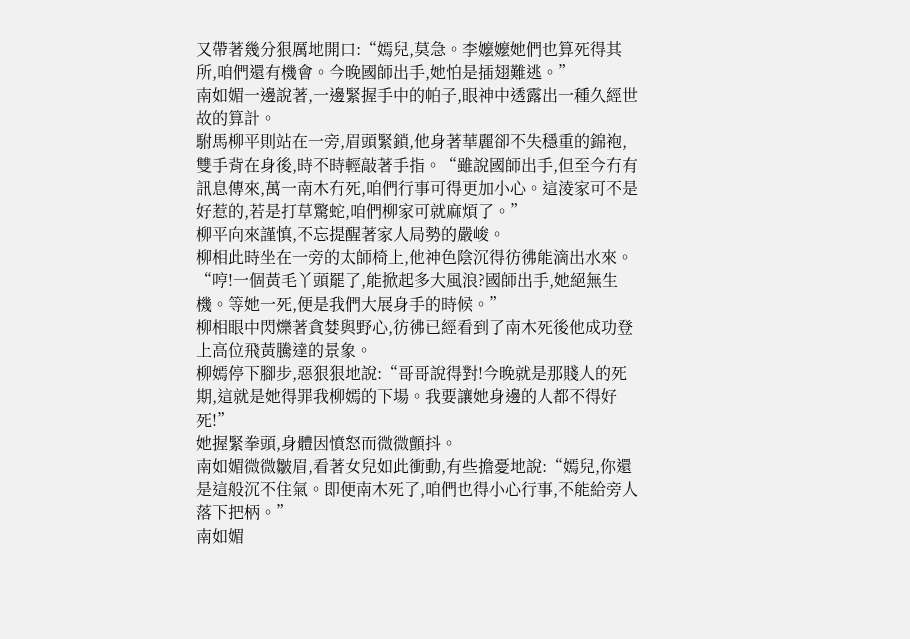又帶著幾分狠厲地開口:“嫣兒,莫急。李嬤嬤她們也算死得其所,咱們還有機會。今晚國師出手,她怕是插翅難逃。”
南如媚一邊說著,一邊緊握手中的帕子,眼神中透露出一種久經世故的算計。
駙馬柳平則站在一旁,眉頭緊鎖,他身著華麗卻不失穩重的錦袍,雙手背在身後,時不時輕敲著手指。“雖說國師出手,但至今冇有訊息傳來,萬一南木冇死,咱們行事可得更加小心。這淩家可不是好惹的,若是打草驚蛇,咱們柳家可就麻煩了。”
柳平向來謹慎,不忘提醒著家人局勢的嚴峻。
柳相此時坐在一旁的太師椅上,他神色陰沉得彷彿能滴出水來。“哼!一個黃毛丫頭罷了,能掀起多大風浪?國師出手,她絕無生機。等她一死,便是我們大展身手的時候。”
柳相眼中閃爍著貪婪與野心,彷彿已經看到了南木死後他成功登上高位飛黃騰達的景象。
柳嫣停下腳步,惡狠狠地說:“哥哥說得對!今晚就是那賤人的死期,這就是她得罪我柳嫣的下場。我要讓她身邊的人都不得好死!”
她握緊拳頭,身體因憤怒而微微顫抖。
南如媚微微皺眉,看著女兒如此衝動,有些擔憂地說:“嫣兒,你還是這般沉不住氣。即便南木死了,咱們也得小心行事,不能給旁人落下把柄。”
南如媚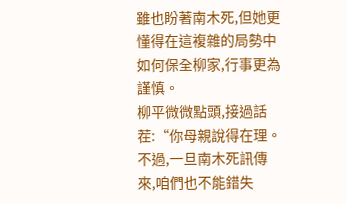雖也盼著南木死,但她更懂得在這複雜的局勢中如何保全柳家,行事更為謹慎。
柳平微微點頭,接過話茬:“你母親說得在理。不過,一旦南木死訊傳來,咱們也不能錯失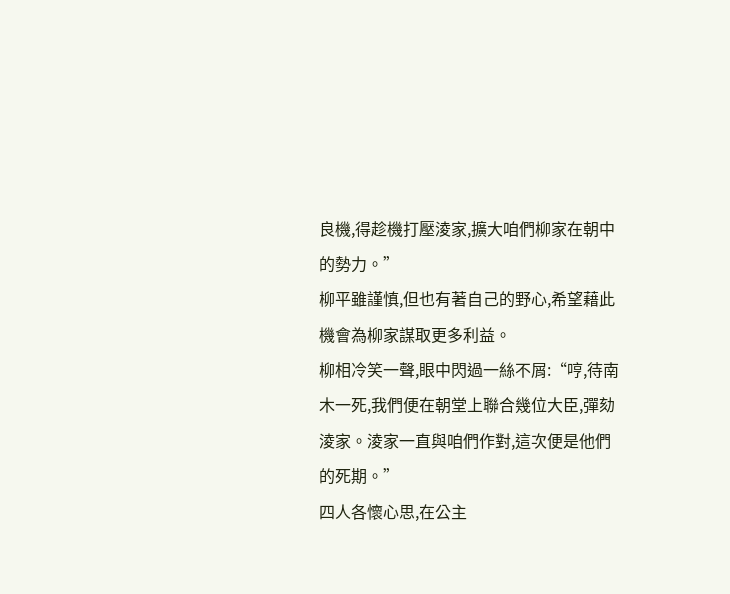良機,得趁機打壓淩家,擴大咱們柳家在朝中的勢力。”
柳平雖謹慎,但也有著自己的野心,希望藉此機會為柳家謀取更多利益。
柳相冷笑一聲,眼中閃過一絲不屑:“哼,待南木一死,我們便在朝堂上聯合幾位大臣,彈劾淩家。淩家一直與咱們作對,這次便是他們的死期。”
四人各懷心思,在公主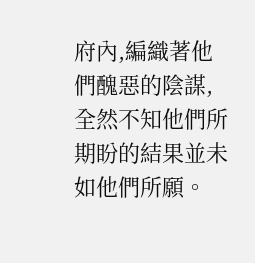府內,編織著他們醜惡的陰謀,全然不知他們所期盼的結果並未如他們所願。